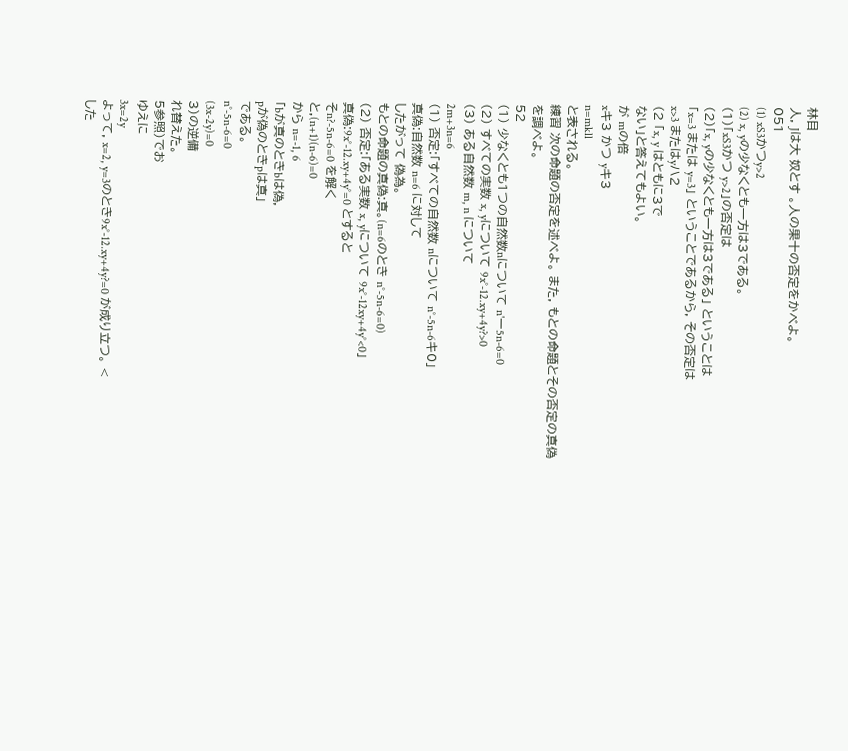林目
人, Jは大 奴とす 。人の果十の否定をかべよ。
051
(1) xS3かつy>2
(2) x, yの少なくとも一方は3である。
(1)「xS3かつ y>2」の否定は
(2)「x, yの少なくとも一方は3である」 ということは
「x=3 または y=3」 ということであるから, その否定は
x>3 またはyハ2
(2 「x, y はともに3で
ない」と答えてもよい。
が mの倍
xキ3 かつ yキ3
n=mkll
と表される。
練習 次の命題の否定を述べよ。 また, もとの命題とその否定の真偽を調べよ。
52
(1) 少なくとも1つの自然数nについて n'ー5n-6=0
(2) すべての実数 x, yについて 9x°-12.xy+4y?>0
(3) ある自然数 m, n について
2m+3n=6
(1) 否定:「すべての自然数 nについて n°-5n-6キ0」
真偽:自然数 n=6 に対して
したがって 偽為。
もとの命題の真偽:真。(n=6のとき n°-5n-6=0)
(2) 否定:「ある実数 x, yについて 9x°-12xy+4y°<0」
真偽:9x°-12.xy+4y°=0 とすると
そn?-5n-6=0 を解く
と,(n+1)(n-6)=0
から n=-1, 6
「bが真のときbは偽,
pが偽のときpは真」
である。
n°-5n-6=0
(3x-2y)=0
3)の逆備
れ替えた。
5参照)でお
ゆえに
3x=2y
よって, x=2, y=3のとき9x°-12.xy+4y?=0 が成り立つ。 <
した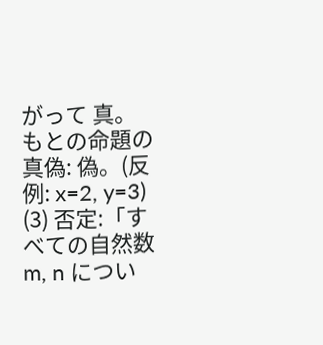がって 真。
もとの命題の真偽: 偽。(反例: x=2, y=3)
(3) 否定:「すべての自然数 m, n につい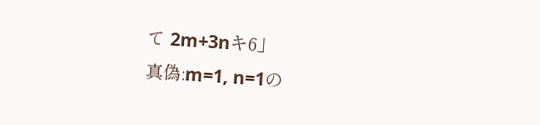て 2m+3nキ6」
真偽:m=1, n=1の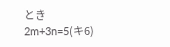とき
2m+3n=5(キ6)